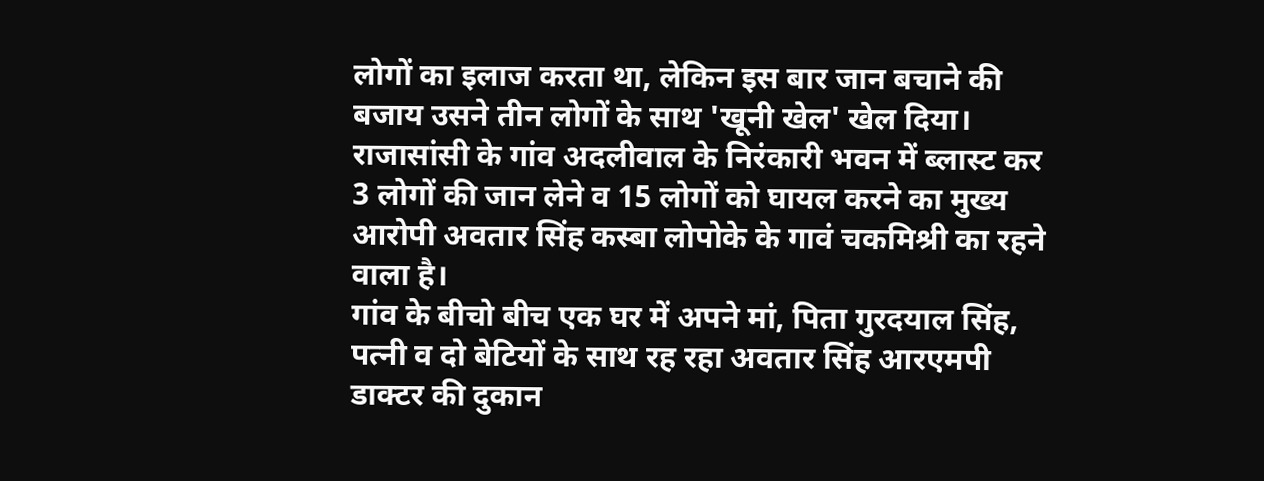लोगों का इलाज करता था, लेकिन इस बार जान बचाने की बजाय उसने तीन लोगों के साथ 'खूनी खेल' खेल दिया। राजासांसी के गांव अदलीवाल के निरंकारी भवन में ब्लास्ट कर 3 लोगों की जान लेने व 15 लोगों को घायल करने का मुख्य आरोपी अवतार सिंह कस्बा लोपोके के गावं चकमिश्री का रहने वाला है।
गांव के बीचो बीच एक घर में अपने मां, पिता गुरदयाल सिंह, पत्नी व दो बेटियों के साथ रह रहा अवतार सिंह आरएमपी डाक्टर की दुकान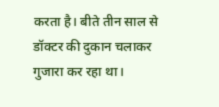करता है। बीते तीन साल से डॉक्टर की दुकान चलाकर गुजारा कर रहा था।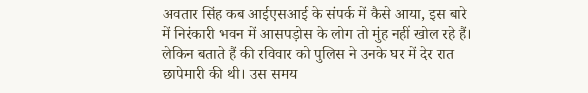अवतार सिंह कब आईएसआई के संपर्क में कैसे आया, इस बारे में निरंकारी भवन में आसपड़ोस के लोग तो मुंह नहीं खोल रहे हैं।
लेकिन बताते हैं की रविवार को पुलिस ने उनके घर में देर रात छापेमारी की थी। उस समय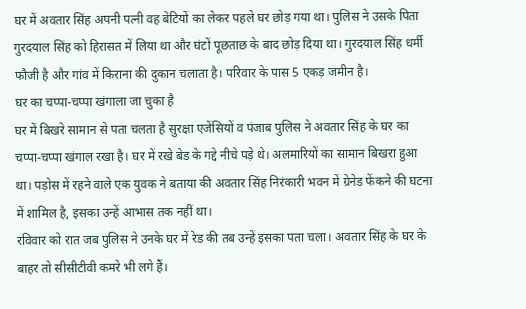घर में अवतार सिंह अपनी पत्नी वह बेटियों का लेकर पहले घर छोड़ गया था। पुलिस ने उसके पिता गुरदयाल सिंह को हिरासत में लिया था और घंटों पूछताछ के बाद छोड़ दिया था। गुरदयाल सिंह धर्मी फौजी है और गांव में किराना की दुकान चलाता है। परिवार के पास 5 एकड़ जमीन है।
घर का चप्पा-चप्पा खंगाला जा चुका है
घर में बिखरे सामान से पता चलता है सुरक्षा एजेंसियों व पंजाब पुलिस ने अवतार सिंह के घर का चप्पा-चप्पा खंगाल रखा है। घर में रखे बेड के गद्दे नीचे पड़े थे। अलमारियों का सामान बिखरा हुआ था। पड़ोस में रहने वाले एक युवक ने बताया की अवतार सिंह निरंकारी भवन में ग्रेनेड फेंकने की घटना में शामिल है, इसका उन्हें आभास तक नहीं था।
रविवार को रात जब पुलिस ने उनके घर में रेड की तब उन्हें इसका पता चला। अवतार सिंह के घर के बाहर तो सीसीटीवी कमरे भी लगे हैं।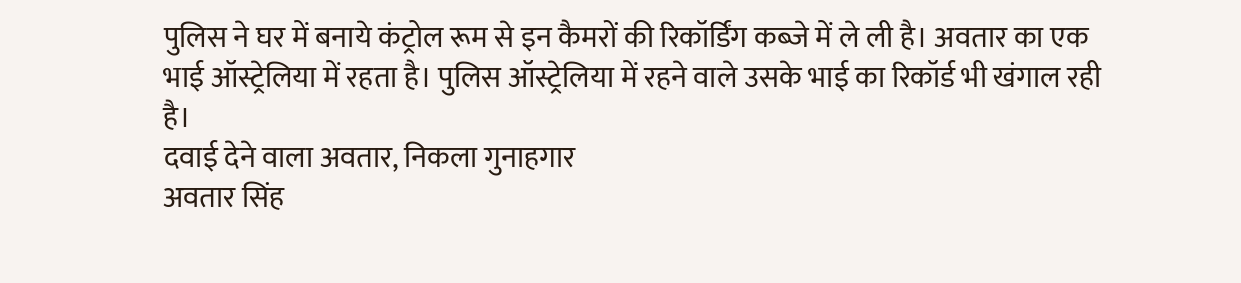पुलिस ने घर में बनाये कंट्रोल रूम से इन कैमरों की रिकॉर्डिंग कब्जे में ले ली है। अवतार का एक भाई ऑस्ट्रेलिया में रहता है। पुलिस ऑस्ट्रेलिया में रहने वाले उसके भाई का रिकॉर्ड भी खंगाल रही है।
दवाई देने वाला अवतार, निकला गुनाहगार
अवतार सिंह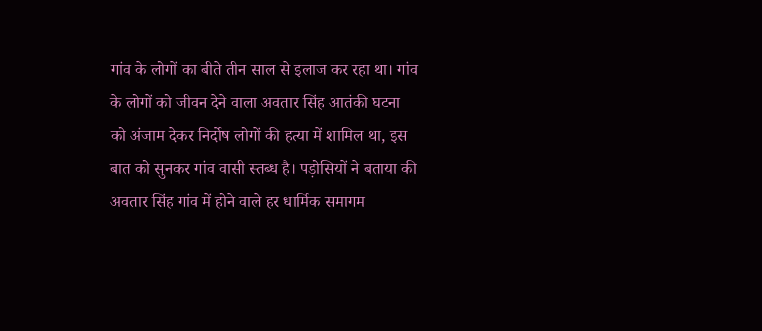गांव के लोगों का बीते तीन साल से इलाज कर रहा था। गांव के लोगों को जीवन देने वाला अवतार सिंह आतंकी घटना को अंजाम देकर निर्दोष लोगों की हत्या में शामिल था, इस बात को सुनकर गांव वासी स्तब्ध है। पड़ोसियों ने बताया की अवतार सिंह गांव में होने वाले हर धार्मिक समागम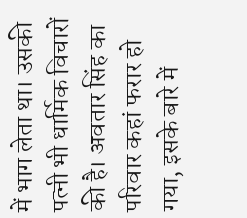में भाग लेता था। उसकी पत्नी भी धार्मिक विचारों की है। अवतार सिंह का परिवार कहां फरार हो गया, इसके बारे में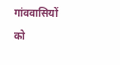गांववासियों को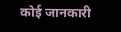कोई जानकारी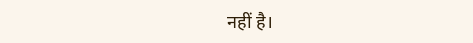नहीं है।